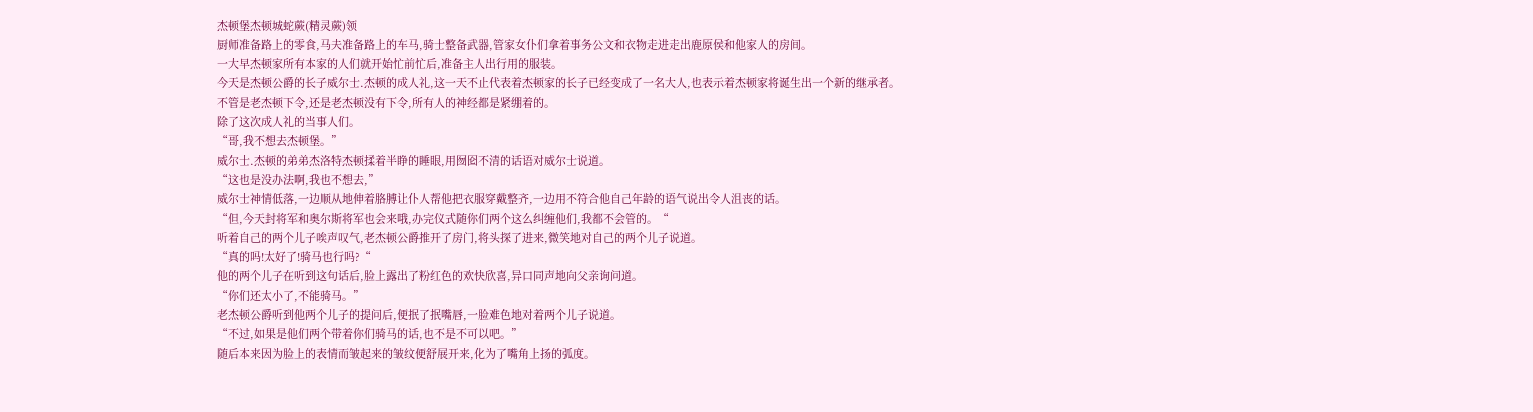杰顿堡杰顿城蛇蕨(精灵蕨)领
厨师准备路上的零食,马夫准备路上的车马,骑士整备武器,管家女仆们拿着事务公文和衣物走进走出鹿原侯和他家人的房间。
一大早杰顿家所有本家的人们就开始忙前忙后,准备主人出行用的服装。
今天是杰顿公爵的长子威尔士.杰顿的成人礼,这一天不止代表着杰顿家的长子已经变成了一名大人,也表示着杰顿家将诞生出一个新的继承者。
不管是老杰顿下令,还是老杰顿没有下令,所有人的神经都是紧绷着的。
除了这次成人礼的当事人们。
“哥,我不想去杰顿堡。”
威尔士.杰顿的弟弟杰洛特杰顿揉着半睁的睡眼,用囫囵不清的话语对威尔士说道。
“这也是没办法啊,我也不想去,”
威尔士神情低落,一边顺从地伸着胳膊让仆人帮他把衣服穿戴整齐,一边用不符合他自己年龄的语气说出令人沮丧的话。
“但,今天封将军和奥尔斯将军也会来哦,办完仪式随你们两个这么纠缠他们,我都不会管的。“
听着自己的两个儿子唉声叹气,老杰顿公爵推开了房门,将头探了进来,微笑地对自己的两个儿子说道。
“真的吗!太好了!骑马也行吗?“
他的两个儿子在听到这句话后,脸上露出了粉红色的欢快欣喜,异口同声地向父亲询问道。
“你们还太小了,不能骑马。”
老杰顿公爵听到他两个儿子的提问后,便抿了抿嘴唇,一脸难色地对着两个儿子说道。
“不过,如果是他们两个带着你们骑马的话,也不是不可以吧。”
随后本来因为脸上的表情而皱起来的皱纹便舒展开来,化为了嘴角上扬的弧度。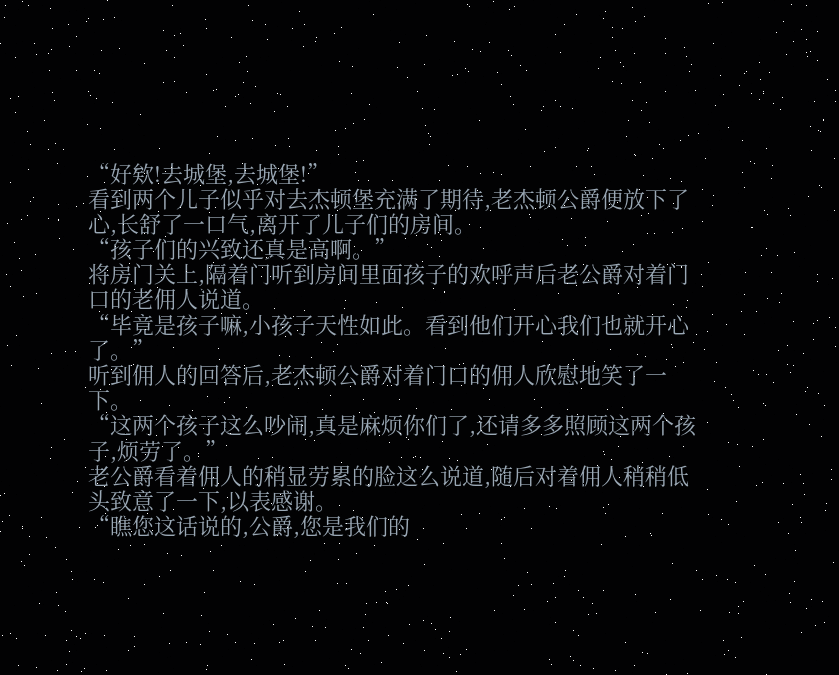“好欸!去城堡,去城堡!”
看到两个儿子似乎对去杰顿堡充满了期待,老杰顿公爵便放下了心,长舒了一口气,离开了儿子们的房间。
“孩子们的兴致还真是高啊。”
将房门关上,隔着门听到房间里面孩子的欢呼声后老公爵对着门口的老佣人说道。
“毕竟是孩子嘛,小孩子天性如此。看到他们开心我们也就开心了。”
听到佣人的回答后,老杰顿公爵对着门口的佣人欣慰地笑了一下。
“这两个孩子这么吵闹,真是麻烦你们了,还请多多照顾这两个孩子,烦劳了。”
老公爵看着佣人的稍显劳累的脸这么说道,随后对着佣人稍稍低头致意了一下,以表感谢。
“瞧您这话说的,公爵,您是我们的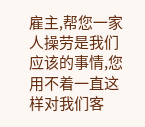雇主,帮您一家人操劳是我们应该的事情,您用不着一直这样对我们客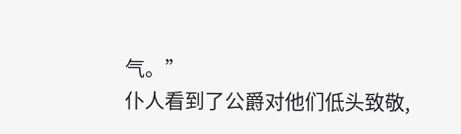气。”
仆人看到了公爵对他们低头致敬,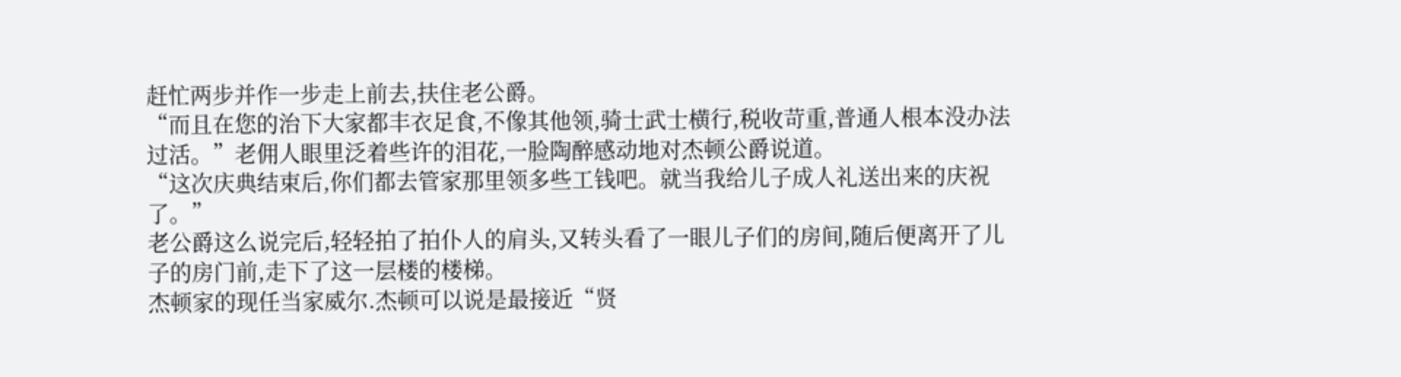赶忙两步并作一步走上前去,扶住老公爵。
“而且在您的治下大家都丰衣足食,不像其他领,骑士武士横行,税收苛重,普通人根本没办法过活。”老佣人眼里泛着些许的泪花,一脸陶醉感动地对杰顿公爵说道。
“这次庆典结束后,你们都去管家那里领多些工钱吧。就当我给儿子成人礼送出来的庆祝了。”
老公爵这么说完后,轻轻拍了拍仆人的肩头,又转头看了一眼儿子们的房间,随后便离开了儿子的房门前,走下了这一层楼的楼梯。
杰顿家的现任当家威尔.杰顿可以说是最接近“贤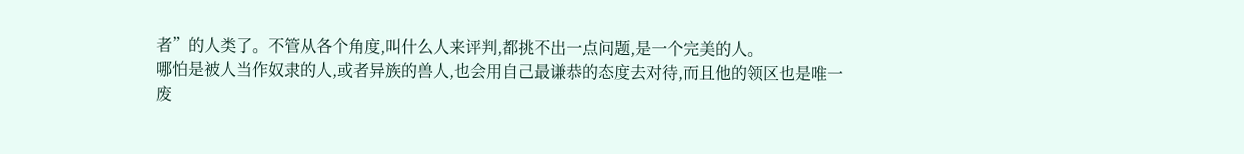者”的人类了。不管从各个角度,叫什么人来评判,都挑不出一点问题,是一个完美的人。
哪怕是被人当作奴隶的人,或者异族的兽人,也会用自己最谦恭的态度去对待,而且他的领区也是唯一废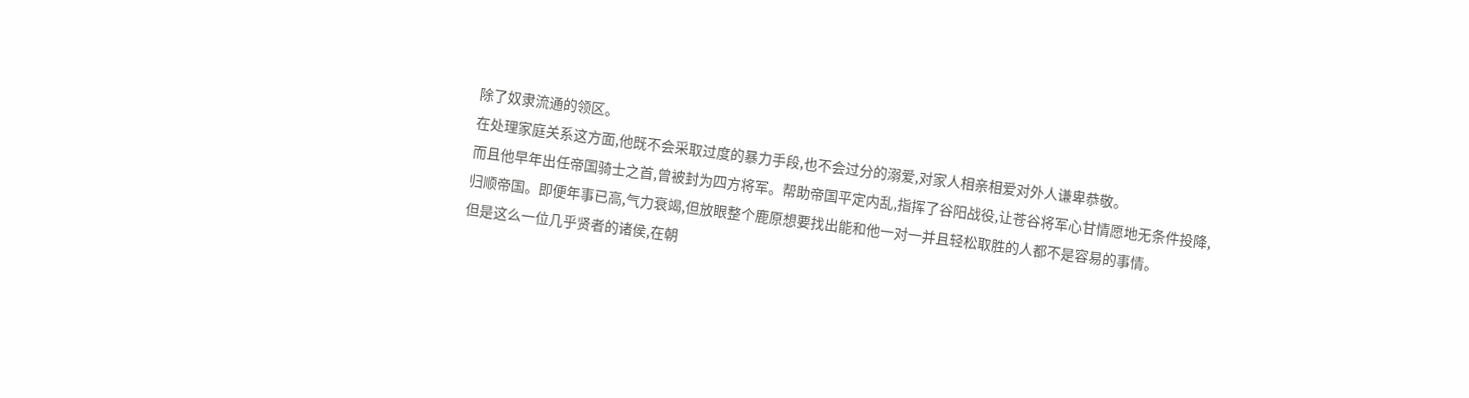除了奴隶流通的领区。
在处理家庭关系这方面,他既不会采取过度的暴力手段,也不会过分的溺爱,对家人相亲相爱对外人谦卑恭敬。
而且他早年出任帝国骑士之首,曾被封为四方将军。帮助帝国平定内乱,指挥了谷阳战役,让苍谷将军心甘情愿地无条件投降,归顺帝国。即便年事已高,气力衰竭,但放眼整个鹿原想要找出能和他一对一并且轻松取胜的人都不是容易的事情。
但是这么一位几乎贤者的诸侯,在朝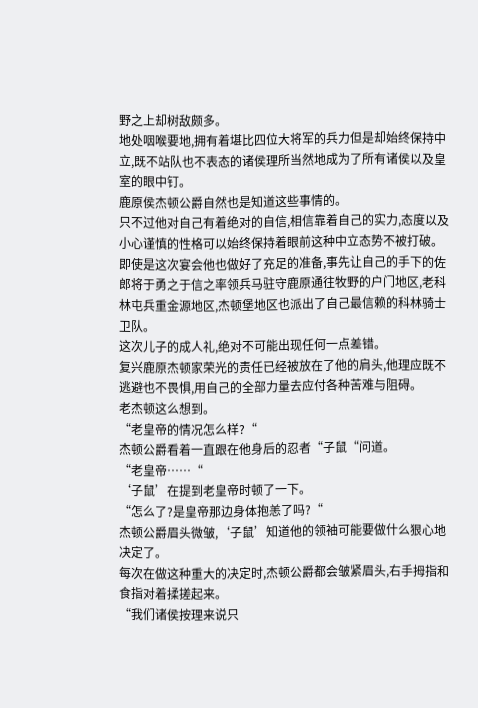野之上却树敌颇多。
地处咽喉要地,拥有着堪比四位大将军的兵力但是却始终保持中立,既不站队也不表态的诸侯理所当然地成为了所有诸侯以及皇室的眼中钉。
鹿原侯杰顿公爵自然也是知道这些事情的。
只不过他对自己有着绝对的自信,相信靠着自己的实力,态度以及小心谨慎的性格可以始终保持着眼前这种中立态势不被打破。
即使是这次宴会他也做好了充足的准备,事先让自己的手下的佐郎将于勇之于信之率领兵马驻守鹿原通往牧野的户门地区,老科林屯兵重金源地区,杰顿堡地区也派出了自己最信赖的科林骑士卫队。
这次儿子的成人礼,绝对不可能出现任何一点差错。
复兴鹿原杰顿家荣光的责任已经被放在了他的肩头,他理应既不逃避也不畏惧,用自己的全部力量去应付各种苦难与阻碍。
老杰顿这么想到。
“老皇帝的情况怎么样?“
杰顿公爵看着一直跟在他身后的忍者“子鼠“问道。
“老皇帝……“
‘子鼠’在提到老皇帝时顿了一下。
“怎么了?是皇帝那边身体抱恙了吗?“
杰顿公爵眉头微皱,‘子鼠’知道他的领袖可能要做什么狠心地决定了。
每次在做这种重大的决定时,杰顿公爵都会皱紧眉头,右手拇指和食指对着揉搓起来。
“我们诸侯按理来说只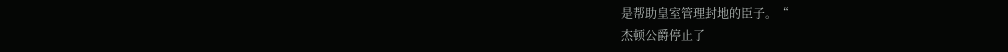是帮助皇室管理封地的臣子。“
杰顿公爵停止了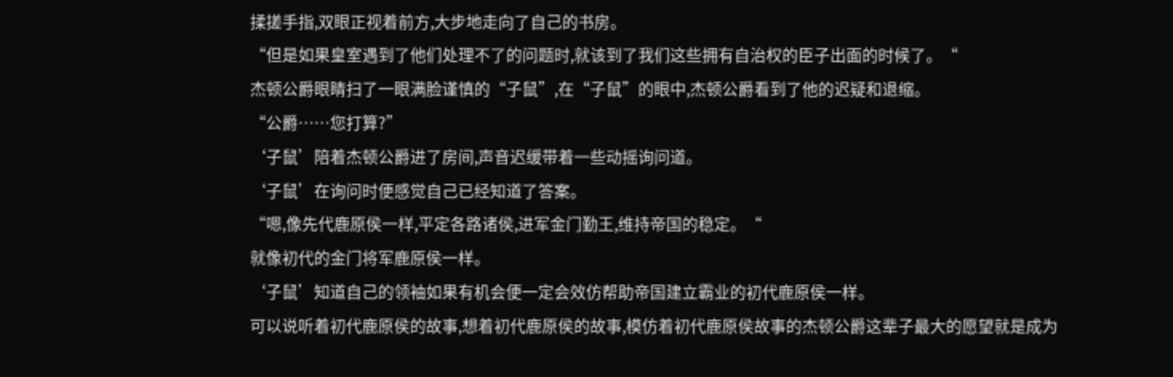揉搓手指,双眼正视着前方,大步地走向了自己的书房。
“但是如果皇室遇到了他们处理不了的问题时,就该到了我们这些拥有自治权的臣子出面的时候了。“
杰顿公爵眼睛扫了一眼满脸谨慎的“子鼠”,在“子鼠”的眼中,杰顿公爵看到了他的迟疑和退缩。
“公爵……您打算?”
‘子鼠’陪着杰顿公爵进了房间,声音迟缓带着一些动摇询问道。
‘子鼠’在询问时便感觉自己已经知道了答案。
“嗯,像先代鹿原侯一样,平定各路诸侯,进军金门勤王,维持帝国的稳定。“
就像初代的金门将军鹿原侯一样。
‘子鼠’知道自己的领袖如果有机会便一定会效仿帮助帝国建立霸业的初代鹿原侯一样。
可以说听着初代鹿原侯的故事,想着初代鹿原侯的故事,模仿着初代鹿原侯故事的杰顿公爵这辈子最大的愿望就是成为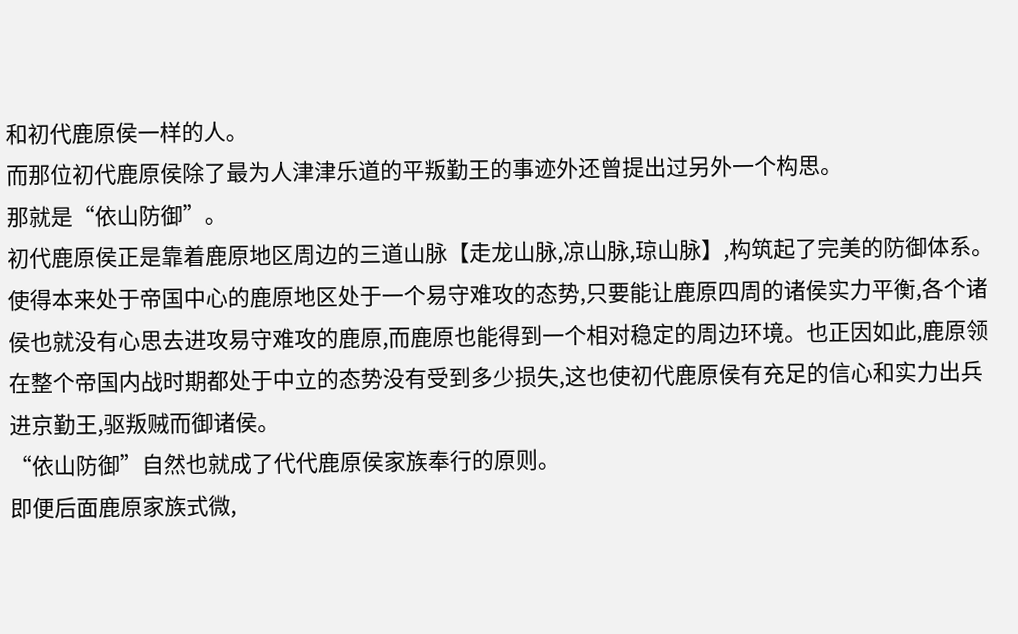和初代鹿原侯一样的人。
而那位初代鹿原侯除了最为人津津乐道的平叛勤王的事迹外还曾提出过另外一个构思。
那就是“依山防御”。
初代鹿原侯正是靠着鹿原地区周边的三道山脉【走龙山脉,凉山脉,琼山脉】,构筑起了完美的防御体系。使得本来处于帝国中心的鹿原地区处于一个易守难攻的态势,只要能让鹿原四周的诸侯实力平衡,各个诸侯也就没有心思去进攻易守难攻的鹿原,而鹿原也能得到一个相对稳定的周边环境。也正因如此,鹿原领在整个帝国内战时期都处于中立的态势没有受到多少损失,这也使初代鹿原侯有充足的信心和实力出兵进京勤王,驱叛贼而御诸侯。
“依山防御”自然也就成了代代鹿原侯家族奉行的原则。
即便后面鹿原家族式微,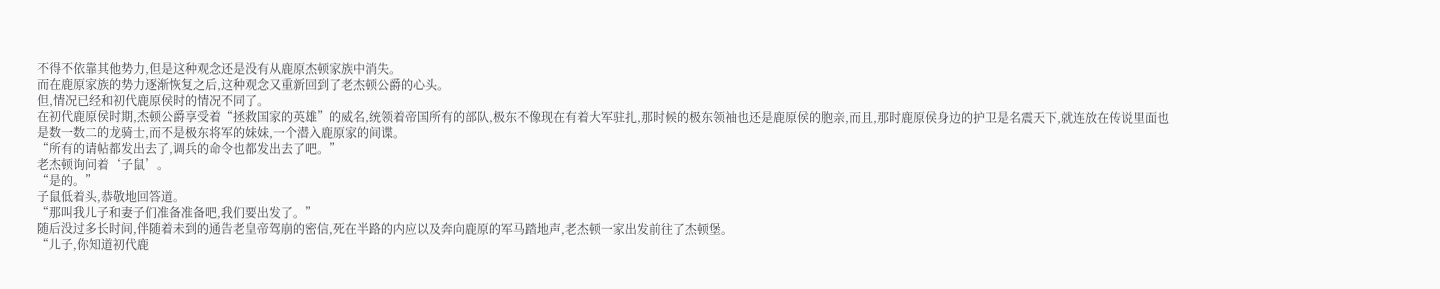不得不依靠其他势力,但是这种观念还是没有从鹿原杰顿家族中消失。
而在鹿原家族的势力逐渐恢复之后,这种观念又重新回到了老杰顿公爵的心头。
但,情况已经和初代鹿原侯时的情况不同了。
在初代鹿原侯时期,杰顿公爵享受着“拯救国家的英雄”的威名,统领着帝国所有的部队,极东不像现在有着大军驻扎,那时候的极东领袖也还是鹿原侯的胞亲,而且,那时鹿原侯身边的护卫是名震天下,就连放在传说里面也是数一数二的龙骑士,而不是极东将军的妹妹,一个潜入鹿原家的间谍。
“所有的请帖都发出去了,调兵的命令也都发出去了吧。”
老杰顿询问着‘子鼠’。
“是的。”
子鼠低着头,恭敬地回答道。
“那叫我儿子和妻子们准备准备吧,我们要出发了。”
随后没过多长时间,伴随着未到的通告老皇帝驾崩的密信,死在半路的内应以及奔向鹿原的军马踏地声,老杰顿一家出发前往了杰顿堡。
“儿子,你知道初代鹿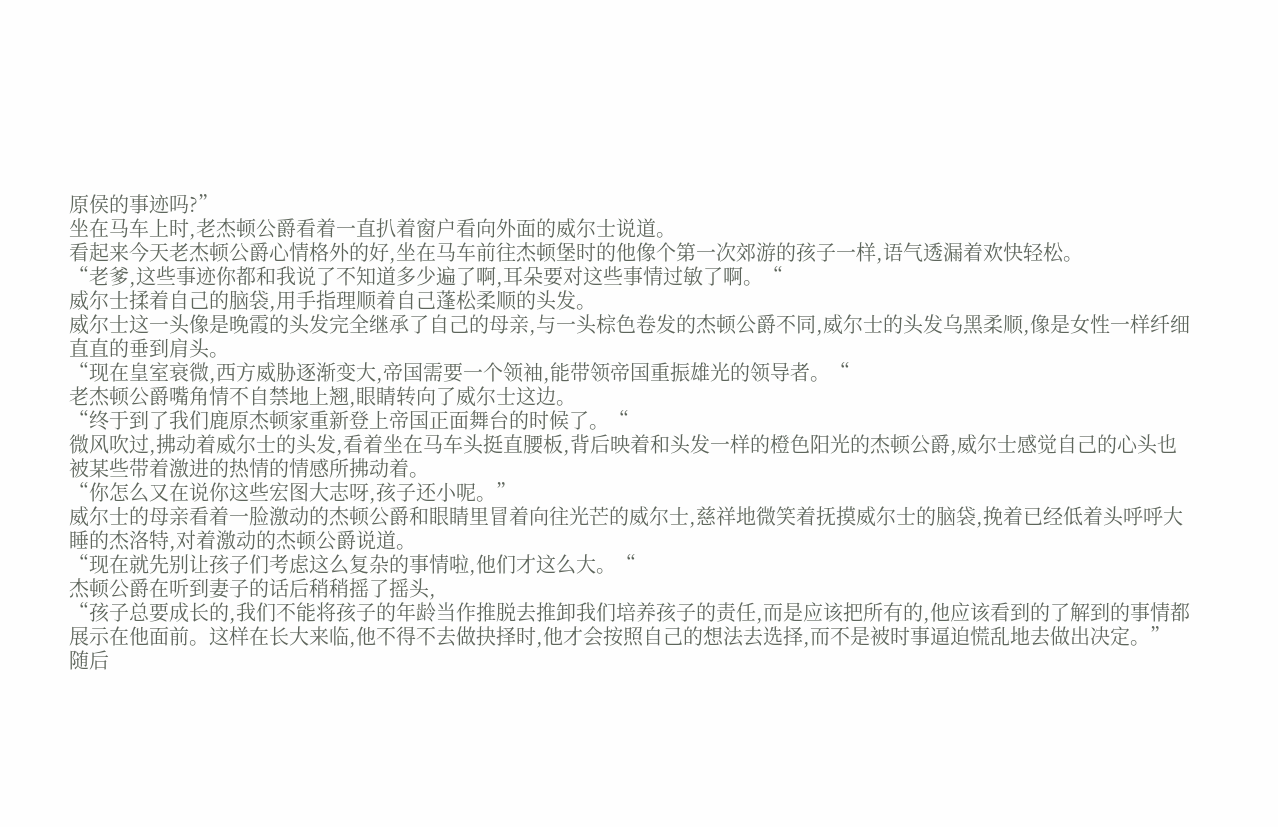原侯的事迹吗?”
坐在马车上时,老杰顿公爵看着一直扒着窗户看向外面的威尔士说道。
看起来今天老杰顿公爵心情格外的好,坐在马车前往杰顿堡时的他像个第一次郊游的孩子一样,语气透漏着欢快轻松。
“老爹,这些事迹你都和我说了不知道多少遍了啊,耳朵要对这些事情过敏了啊。“
威尔士揉着自己的脑袋,用手指理顺着自己蓬松柔顺的头发。
威尔士这一头像是晚霞的头发完全继承了自己的母亲,与一头棕色卷发的杰顿公爵不同,威尔士的头发乌黑柔顺,像是女性一样纤细直直的垂到肩头。
“现在皇室衰微,西方威胁逐渐变大,帝国需要一个领袖,能带领帝国重振雄光的领导者。“
老杰顿公爵嘴角情不自禁地上翘,眼睛转向了威尔士这边。
“终于到了我们鹿原杰顿家重新登上帝国正面舞台的时候了。“
微风吹过,拂动着威尔士的头发,看着坐在马车头挺直腰板,背后映着和头发一样的橙色阳光的杰顿公爵,威尔士感觉自己的心头也被某些带着激进的热情的情感所拂动着。
“你怎么又在说你这些宏图大志呀,孩子还小呢。”
威尔士的母亲看着一脸激动的杰顿公爵和眼睛里冒着向往光芒的威尔士,慈祥地微笑着抚摸威尔士的脑袋,挽着已经低着头呼呼大睡的杰洛特,对着激动的杰顿公爵说道。
“现在就先别让孩子们考虑这么复杂的事情啦,他们才这么大。“
杰顿公爵在听到妻子的话后稍稍摇了摇头,
“孩子总要成长的,我们不能将孩子的年龄当作推脱去推卸我们培养孩子的责任,而是应该把所有的,他应该看到的了解到的事情都展示在他面前。这样在长大来临,他不得不去做抉择时,他才会按照自己的想法去选择,而不是被时事逼迫慌乱地去做出决定。”
随后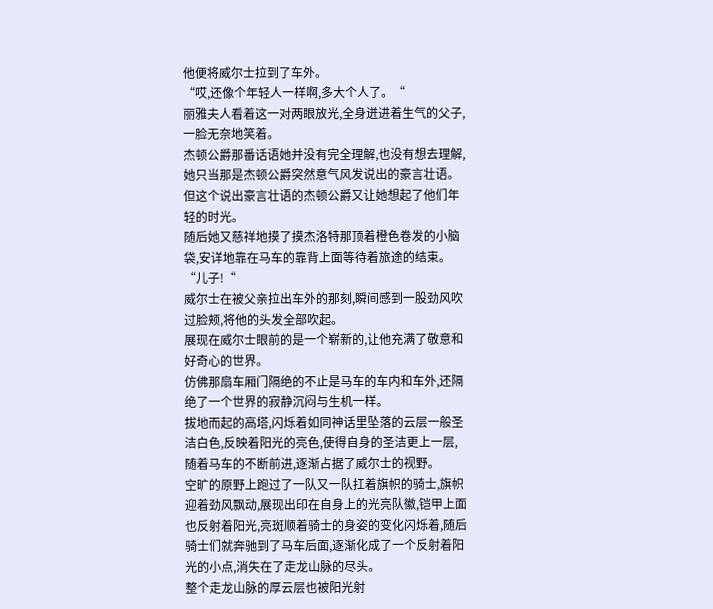他便将威尔士拉到了车外。
“哎,还像个年轻人一样啊,多大个人了。“
丽雅夫人看着这一对两眼放光,全身迸进着生气的父子,一脸无奈地笑着。
杰顿公爵那番话语她并没有完全理解,也没有想去理解,她只当那是杰顿公爵突然意气风发说出的豪言壮语。但这个说出豪言壮语的杰顿公爵又让她想起了他们年轻的时光。
随后她又慈祥地摸了摸杰洛特那顶着橙色卷发的小脑袋,安详地靠在马车的靠背上面等待着旅途的结束。
“儿子!“
威尔士在被父亲拉出车外的那刻,瞬间感到一股劲风吹过脸颊,将他的头发全部吹起。
展现在威尔士眼前的是一个崭新的,让他充满了敬意和好奇心的世界。
仿佛那扇车厢门隔绝的不止是马车的车内和车外,还隔绝了一个世界的寂静沉闷与生机一样。
拔地而起的高塔,闪烁着如同神话里坠落的云层一般圣洁白色,反映着阳光的亮色,使得自身的圣洁更上一层,随着马车的不断前进,逐渐占据了威尔士的视野。
空旷的原野上跑过了一队又一队扛着旗帜的骑士,旗帜迎着劲风飘动,展现出印在自身上的光亮队徽,铠甲上面也反射着阳光,亮斑顺着骑士的身姿的变化闪烁着,随后骑士们就奔驰到了马车后面,逐渐化成了一个反射着阳光的小点,消失在了走龙山脉的尽头。
整个走龙山脉的厚云层也被阳光射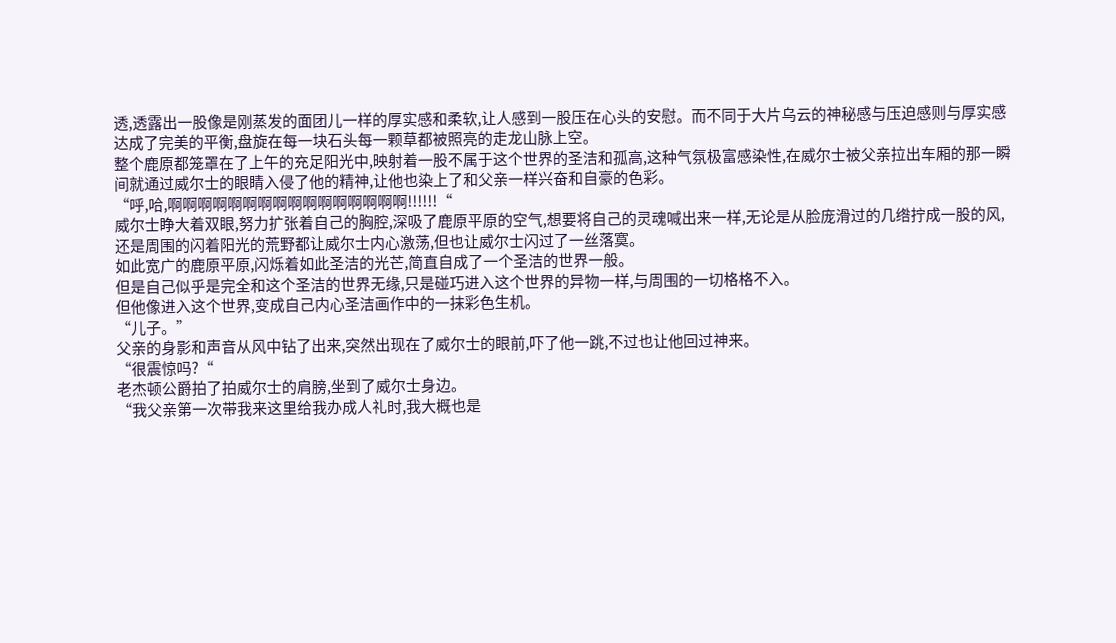透,透露出一股像是刚蒸发的面团儿一样的厚实感和柔软,让人感到一股压在心头的安慰。而不同于大片乌云的神秘感与压迫感则与厚实感达成了完美的平衡,盘旋在每一块石头每一颗草都被照亮的走龙山脉上空。
整个鹿原都笼罩在了上午的充足阳光中,映射着一股不属于这个世界的圣洁和孤高,这种气氛极富感染性,在威尔士被父亲拉出车厢的那一瞬间就通过威尔士的眼睛入侵了他的精神,让他也染上了和父亲一样兴奋和自豪的色彩。
“呼,哈,啊啊啊啊啊啊啊啊啊啊啊啊啊啊啊啊!!!!!!“
威尔士睁大着双眼,努力扩张着自己的胸腔,深吸了鹿原平原的空气,想要将自己的灵魂喊出来一样,无论是从脸庞滑过的几绺拧成一股的风,还是周围的闪着阳光的荒野都让威尔士内心激荡,但也让威尔士闪过了一丝落寞。
如此宽广的鹿原平原,闪烁着如此圣洁的光芒,简直自成了一个圣洁的世界一般。
但是自己似乎是完全和这个圣洁的世界无缘,只是碰巧进入这个世界的异物一样,与周围的一切格格不入。
但他像进入这个世界,变成自己内心圣洁画作中的一抹彩色生机。
“儿子。”
父亲的身影和声音从风中钻了出来,突然出现在了威尔士的眼前,吓了他一跳,不过也让他回过神来。
“很震惊吗?“
老杰顿公爵拍了拍威尔士的肩膀,坐到了威尔士身边。
“我父亲第一次带我来这里给我办成人礼时,我大概也是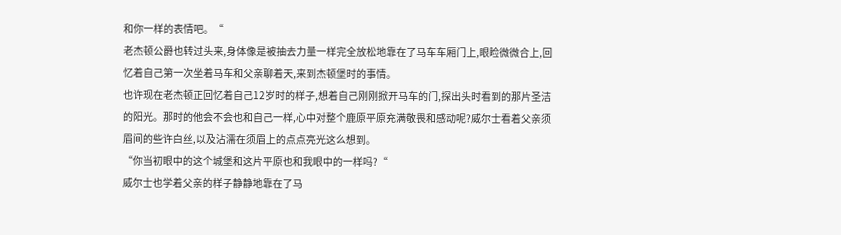和你一样的表情吧。“
老杰顿公爵也转过头来,身体像是被抽去力量一样完全放松地靠在了马车车厢门上,眼睑微微合上,回忆着自己第一次坐着马车和父亲聊着天,来到杰顿堡时的事情。
也许现在老杰顿正回忆着自己12岁时的样子,想着自己刚刚掀开马车的门,探出头时看到的那片圣洁的阳光。那时的他会不会也和自己一样,心中对整个鹿原平原充满敬畏和感动呢?威尔士看着父亲须眉间的些许白丝,以及沾濡在须眉上的点点亮光这么想到。
“你当初眼中的这个城堡和这片平原也和我眼中的一样吗?“
威尔士也学着父亲的样子静静地靠在了马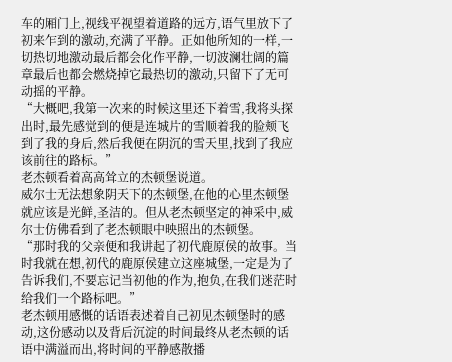车的厢门上,视线平视望着道路的远方,语气里放下了初来乍到的激动,充满了平静。正如他所知的一样,一切热切地激动最后都会化作平静,一切波澜壮阔的篇章最后也都会燃烧掉它最热切的激动,只留下了无可动摇的平静。
“大概吧,我第一次来的时候这里还下着雪,我将头探出时,最先感觉到的便是连城片的雪顺着我的脸颊飞到了我的身后,然后我便在阴沉的雪天里,找到了我应该前往的路标。”
老杰顿看着高高耸立的杰顿堡说道。
威尔士无法想象阴天下的杰顿堡,在他的心里杰顿堡就应该是光鲜,圣洁的。但从老杰顿坚定的神采中,威尔士仿佛看到了老杰顿眼中映照出的杰顿堡。
“那时我的父亲便和我讲起了初代鹿原侯的故事。当时我就在想,初代的鹿原侯建立这座城堡,一定是为了告诉我们,不要忘记当初他的作为,抱负,在我们迷茫时给我们一个路标吧。”
老杰顿用感慨的话语表述着自己初见杰顿堡时的感动,这份感动以及背后沉淀的时间最终从老杰顿的话语中满溢而出,将时间的平静感散播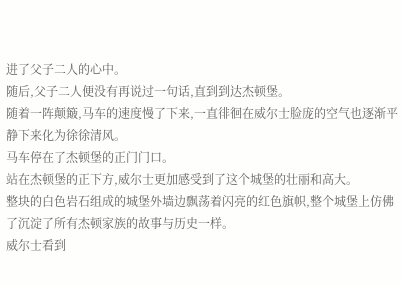进了父子二人的心中。
随后,父子二人便没有再说过一句话,直到到达杰顿堡。
随着一阵颠簸,马车的速度慢了下来,一直徘徊在威尔士脸庞的空气也逐渐平静下来化为徐徐清风。
马车停在了杰顿堡的正门门口。
站在杰顿堡的正下方,威尔士更加感受到了这个城堡的壮丽和高大。
整块的白色岩石组成的城堡外墙边飘荡着闪亮的红色旗帜,整个城堡上仿佛了沉淀了所有杰顿家族的故事与历史一样。
威尔士看到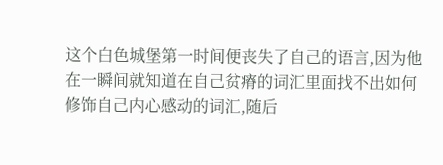这个白色城堡第一时间便丧失了自己的语言,因为他在一瞬间就知道在自己贫瘠的词汇里面找不出如何修饰自己内心感动的词汇,随后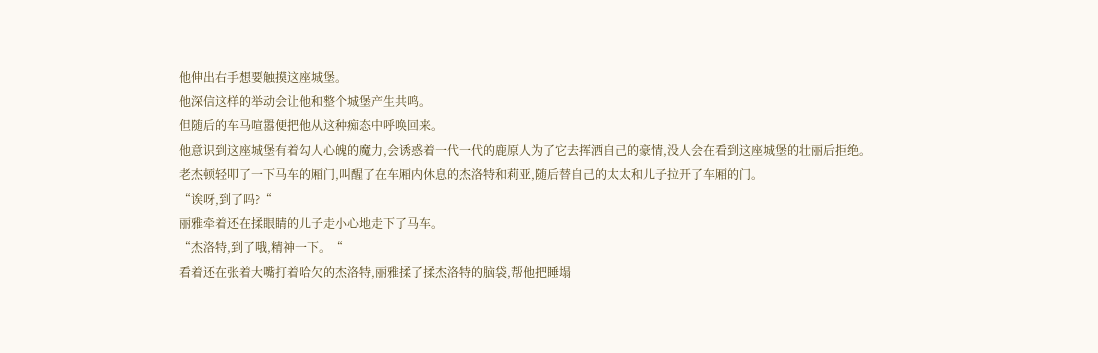他伸出右手想要触摸这座城堡。
他深信这样的举动会让他和整个城堡产生共鸣。
但随后的车马喧嚣便把他从这种痴态中呼唤回来。
他意识到这座城堡有着勾人心魄的魔力,会诱惑着一代一代的鹿原人为了它去挥洒自己的豪情,没人会在看到这座城堡的壮丽后拒绝。
老杰顿轻叩了一下马车的厢门,叫醒了在车厢内休息的杰洛特和莉亚,随后替自己的太太和儿子拉开了车厢的门。
“诶呀,到了吗?“
丽雅牵着还在揉眼睛的儿子走小心地走下了马车。
“杰洛特,到了哦,精神一下。“
看着还在张着大嘴打着哈欠的杰洛特,丽雅揉了揉杰洛特的脑袋,帮他把睡塌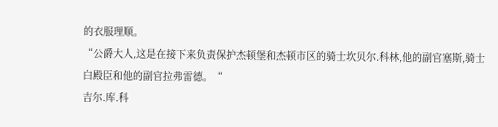的衣服理顺。
“公爵大人,这是在接下来负责保护杰顿堡和杰顿市区的骑士坎贝尔.科林,他的副官塞斯,骑士白殿臣和他的副官拉弗雷德。“
吉尔.库.科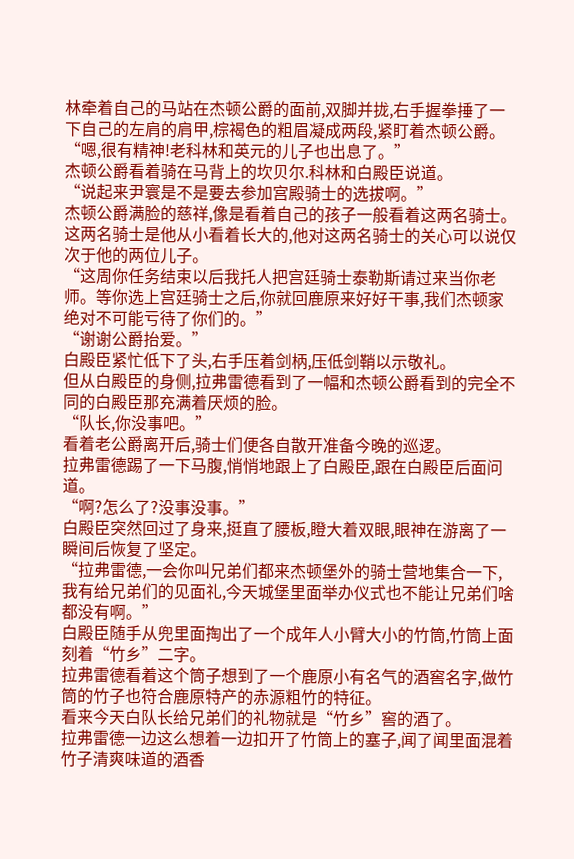林牵着自己的马站在杰顿公爵的面前,双脚并拢,右手握拳捶了一下自己的左肩的肩甲,棕褐色的粗眉凝成两段,紧盯着杰顿公爵。
“嗯,很有精神!老科林和英元的儿子也出息了。”
杰顿公爵看着骑在马背上的坎贝尔.科林和白殿臣说道。
“说起来尹寰是不是要去参加宫殿骑士的选拔啊。”
杰顿公爵满脸的慈祥,像是看着自己的孩子一般看着这两名骑士。
这两名骑士是他从小看着长大的,他对这两名骑士的关心可以说仅次于他的两位儿子。
“这周你任务结束以后我托人把宫廷骑士泰勒斯请过来当你老师。等你选上宫廷骑士之后,你就回鹿原来好好干事,我们杰顿家绝对不可能亏待了你们的。”
“谢谢公爵抬爱。”
白殿臣紧忙低下了头,右手压着剑柄,压低剑鞘以示敬礼。
但从白殿臣的身侧,拉弗雷德看到了一幅和杰顿公爵看到的完全不同的白殿臣那充满着厌烦的脸。
“队长,你没事吧。”
看着老公爵离开后,骑士们便各自散开准备今晚的巡逻。
拉弗雷德踢了一下马腹,悄悄地跟上了白殿臣,跟在白殿臣后面问道。
“啊?怎么了?没事没事。”
白殿臣突然回过了身来,挺直了腰板,瞪大着双眼,眼神在游离了一瞬间后恢复了坚定。
“拉弗雷德,一会你叫兄弟们都来杰顿堡外的骑士营地集合一下,我有给兄弟们的见面礼,今天城堡里面举办仪式也不能让兄弟们啥都没有啊。”
白殿臣随手从兜里面掏出了一个成年人小臂大小的竹筒,竹筒上面刻着“竹乡”二字。
拉弗雷德看着这个筒子想到了一个鹿原小有名气的酒窖名字,做竹筒的竹子也符合鹿原特产的赤源粗竹的特征。
看来今天白队长给兄弟们的礼物就是“竹乡”窖的酒了。
拉弗雷德一边这么想着一边扣开了竹筒上的塞子,闻了闻里面混着竹子清爽味道的酒香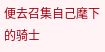便去召集自己麾下的骑士